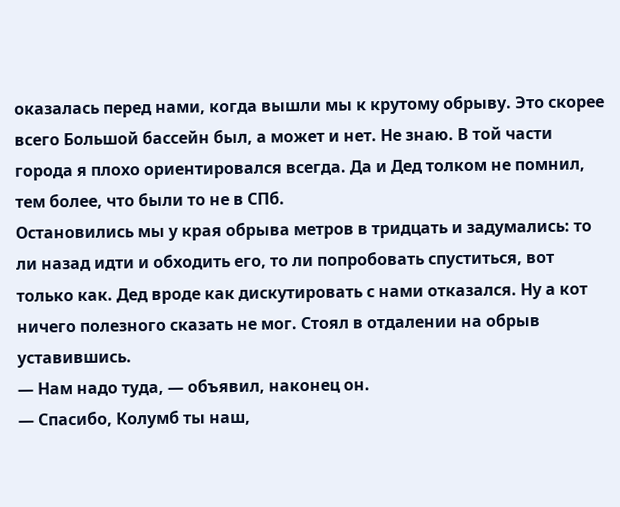оказалась перед нами, когда вышли мы к крутому обрыву. Это скорее всего Большой бассейн был, а может и нет. Не знаю. В той части города я плохо ориентировался всегда. Да и Дед толком не помнил, тем более, что были то не в СПб.
Остановились мы у края обрыва метров в тридцать и задумались: то ли назад идти и обходить его, то ли попробовать спуститься, вот только как. Дед вроде как дискутировать с нами отказался. Ну а кот ничего полезного сказать не мог. Стоял в отдалении на обрыв уставившись.
— Нам надо туда, — объявил, наконец он.
— Спасибо, Колумб ты наш,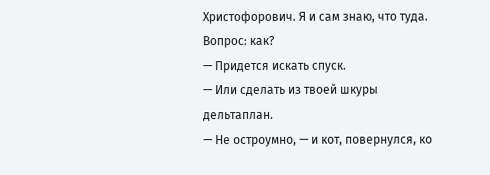Христофорович. Я и сам знаю, что туда. Вопрос: как?
— Придется искать спуск.
— Или сделать из твоей шкуры дельтаплан.
— Не остроумно, — и кот, повернулся, ко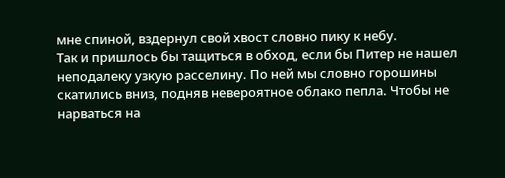мне спиной, вздернул свой хвост словно пику к небу.
Так и пришлось бы тащиться в обход, если бы Питер не нашел неподалеку узкую расселину. По ней мы словно горошины скатились вниз, подняв невероятное облако пепла. Чтобы не нарваться на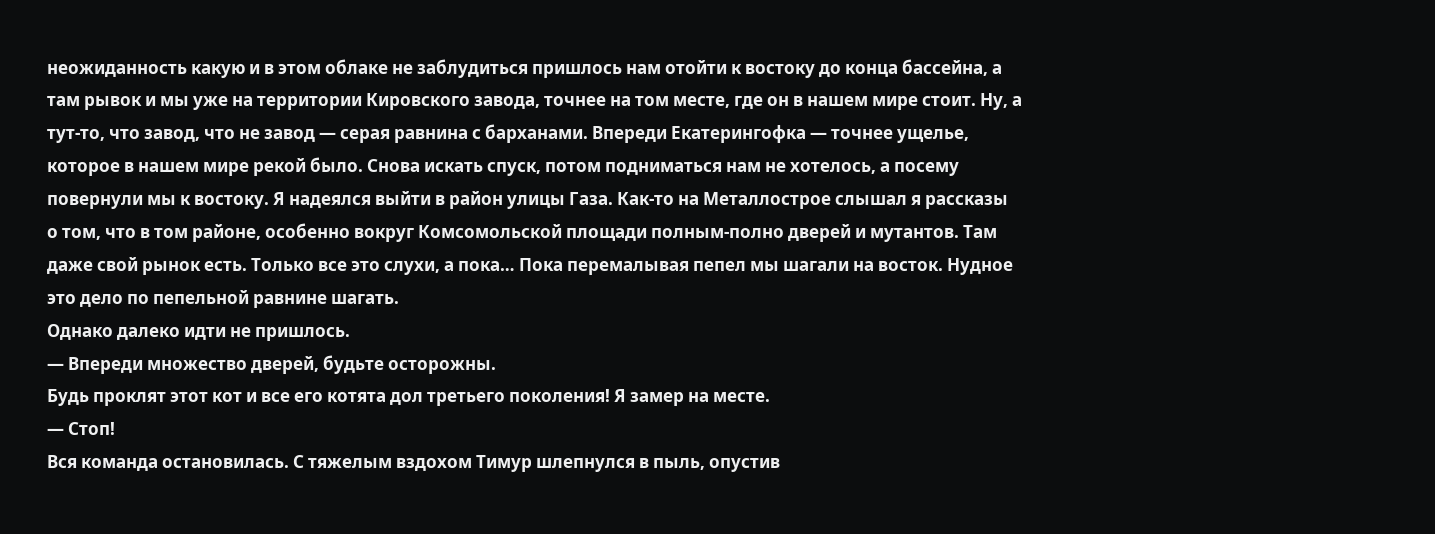неожиданность какую и в этом облаке не заблудиться пришлось нам отойти к востоку до конца бассейна, а там рывок и мы уже на территории Кировского завода, точнее на том месте, где он в нашем мире стоит. Ну, а тут-то, что завод, что не завод — серая равнина с барханами. Впереди Екатерингофка — точнее ущелье, которое в нашем мире рекой было. Снова искать спуск, потом подниматься нам не хотелось, а посему повернули мы к востоку. Я надеялся выйти в район улицы Газа. Как-то на Металлострое слышал я рассказы о том, что в том районе, особенно вокруг Комсомольской площади полным-полно дверей и мутантов. Там даже свой рынок есть. Только все это слухи, а пока… Пока перемалывая пепел мы шагали на восток. Нудное это дело по пепельной равнине шагать.
Однако далеко идти не пришлось.
— Впереди множество дверей, будьте осторожны.
Будь проклят этот кот и все его котята дол третьего поколения! Я замер на месте.
— Стоп!
Вся команда остановилась. С тяжелым вздохом Тимур шлепнулся в пыль, опустив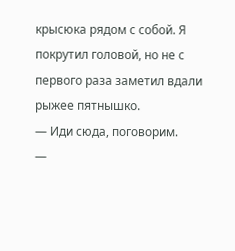крысюка рядом с собой. Я покрутил головой, но не с первого раза заметил вдали рыжее пятнышко.
— Иди сюда, поговорим.
—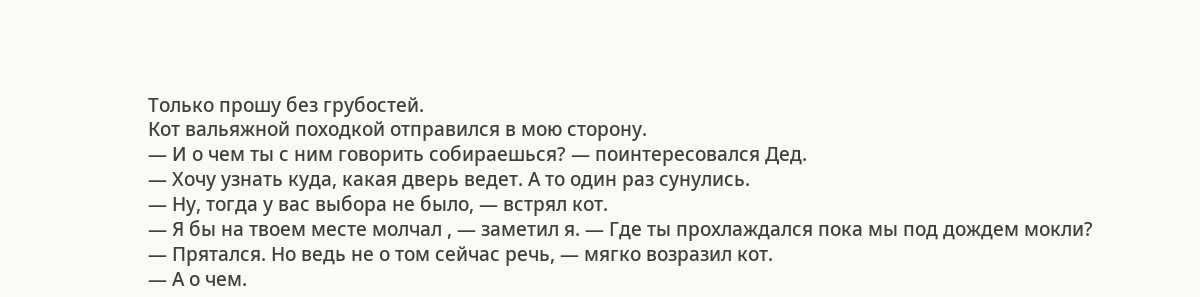Только прошу без грубостей.
Кот вальяжной походкой отправился в мою сторону.
— И о чем ты с ним говорить собираешься? — поинтересовался Дед.
— Хочу узнать куда, какая дверь ведет. А то один раз сунулись.
— Ну, тогда у вас выбора не было, — встрял кот.
— Я бы на твоем месте молчал , — заметил я. — Где ты прохлаждался пока мы под дождем мокли?
— Прятался. Но ведь не о том сейчас речь, — мягко возразил кот.
— А о чем.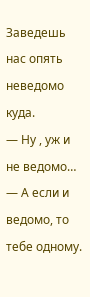Заведешь нас опять неведомо куда.
— Ну , уж и не ведомо…
— А если и ведомо, то тебе одному.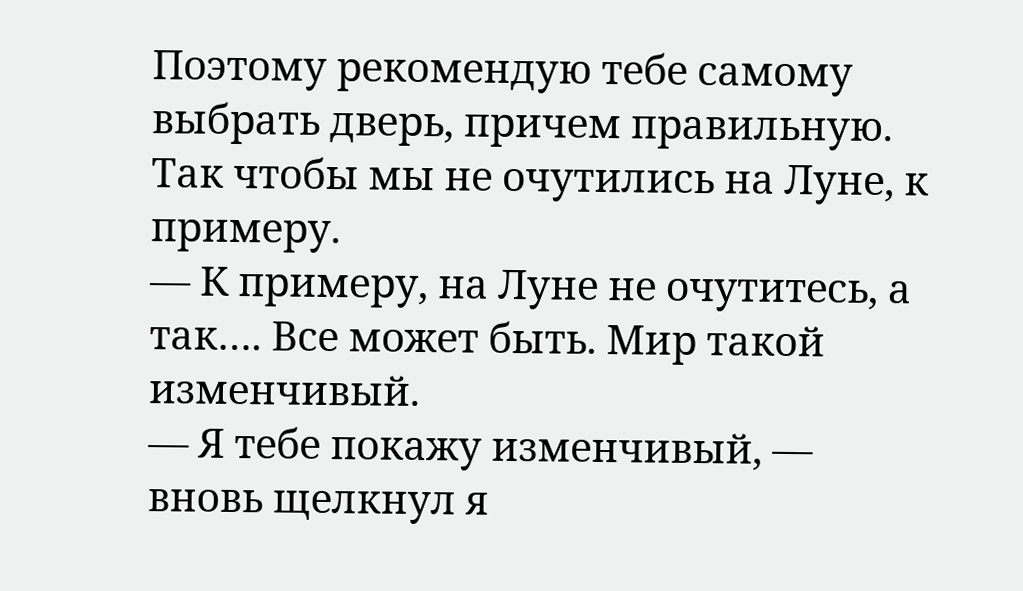Поэтому рекомендую тебе самому выбрать дверь, причем правильную. Так чтобы мы не очутились на Луне, к примеру.
— К примеру, на Луне не очутитесь, а так…. Все может быть. Мир такой изменчивый.
— Я тебе покажу изменчивый, — вновь щелкнул я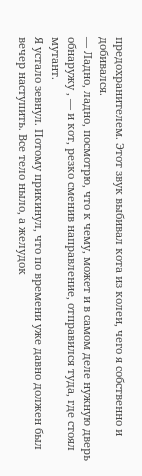предохранителем. Этот звук выбивал кота из колеи, чего я собственно и добивался.
— Ладно, ладно, посмотрю, что к чему, может и в самом деле нужную дверь обнаружу , — и кот, резко сменив направление, отправился туда, где стоял мутант.
Я устало зевнул. Потому прикинул, что по времени уже давно должен был вечер наступить. Все тело ныло, а желудок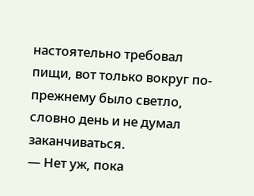настоятельно требовал пищи, вот только вокруг по-прежнему было светло, словно день и не думал заканчиваться.
— Нет уж, пока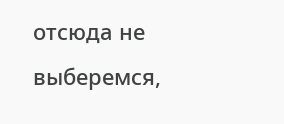отсюда не выберемся,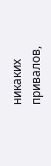никаких привалов,